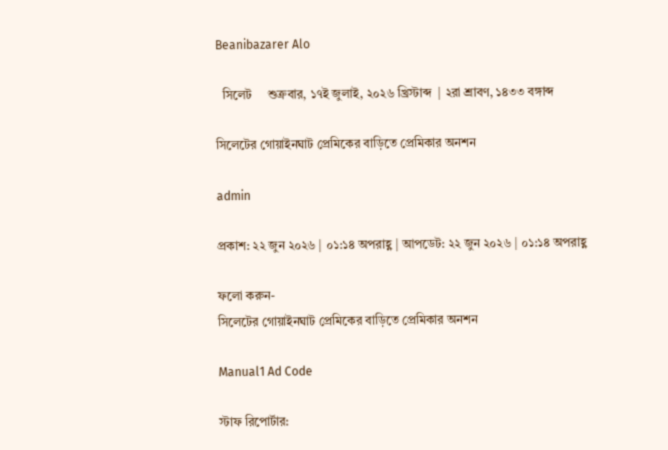Beanibazarer Alo

  সিলেট     শুক্রবার, ১৭ই জুলাই, ২০২৬ খ্রিস্টাব্দ  | ২রা শ্রাবণ, ১৪৩৩ বঙ্গাব্দ

সিলেটের গোয়াইনঘাট প্রেমিকের বাড়িতে প্রেমিকার অনশন

admin

প্রকাশ: ২২ জুন ২০২৬ | ০১:১৪ অপরাহ্ণ | আপডেট: ২২ জুন ২০২৬ | ০১:১৪ অপরাহ্ণ

ফলো করুন-
সিলেটের গোয়াইনঘাট প্রেমিকের বাড়িতে প্রেমিকার অনশন

Manual1 Ad Code

স্টাফ রিপোর্টার: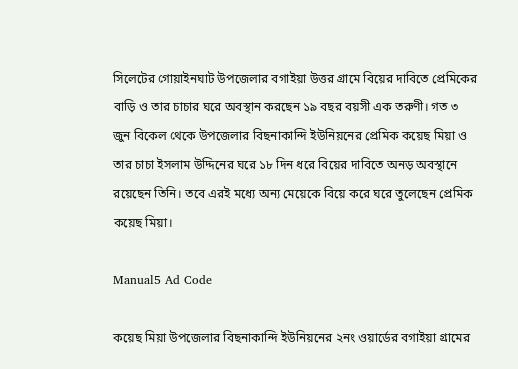সিলেটের গোয়াইনঘাট উপজেলার বগাইয়া উত্তর গ্রামে বিয়ের দাবিতে প্রেমিকের বাড়ি ও তার চাচার ঘরে অবস্থান করছেন ১৯ বছর বয়সী এক তরুণী। গত ৩ জুন বিকেল থেকে উপজেলার বিছনাকান্দি ইউনিয়নের প্রেমিক কয়েছ মিয়া ও তার চাচা ইসলাম উদ্দিনের ঘরে ১৮ দিন ধরে বিয়ের দাবিতে অনড় অবস্থানে রয়েছেন তিনি। তবে এরই মধ্যে অন্য মেয়েকে বিয়ে করে ঘরে তুলেছেন প্রেমিক কয়েছ মিয়া।

Manual5 Ad Code

কয়েছ মিয়া উপজেলার বিছনাকান্দি ইউনিয়নের ২নং ওয়ার্ডের বগাইয়া গ্রামের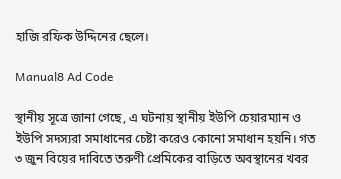হাজি রফিক উদ্দিনের ছেলে।

Manual8 Ad Code

স্থানীয় সূত্রে জানা গেছে, এ ঘটনায় স্থানীয় ইউপি চেয়ারম্যান ও ইউপি সদস্যরা সমাধানের চেষ্টা করেও কোনো সমাধান হয়নি। গত ৩ জুন বিয়ের দাবিতে তরুণী প্রেমিকের বাড়িতে অবস্থানের খবর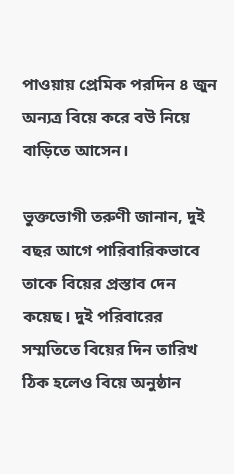পাওয়ায় প্রেমিক পরদিন ৪ জুন অন্যত্র বিয়ে করে বউ নিয়ে বাড়িতে আসেন।

ভুক্তভোগী তরুণী জানান, দুই বছর আগে পারিবারিকভাবে তাকে বিয়ের প্রস্তাব দেন কয়েছ। দুই পরিবারের সম্মতিতে বিয়ের দিন তারিখ ঠিক হলেও বিয়ে অনুষ্ঠান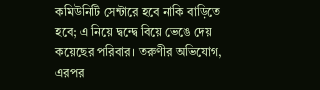কমিউনিটি সেন্টারে হবে নাকি বাড়িতে হবে; এ নিয়ে দ্বন্দ্বে বিয়ে ভেঙে দেয় কয়েছের পরিবার। তরুণীর অভিযোগ, এরপর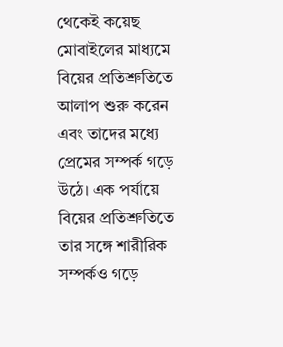থেকেই কয়েছ মোবাইলের মাধ্যমে বিয়ের প্রতিশ্রুতিতে আলাপ শুরু করেন এবং তাদের মধ্যে প্রেমের সম্পর্ক গড়ে উঠে। এক পর্যায়ে বিয়ের প্রতিশ্রুতিতে তার সঙ্গে শারীরিক সম্পর্কও গড়ে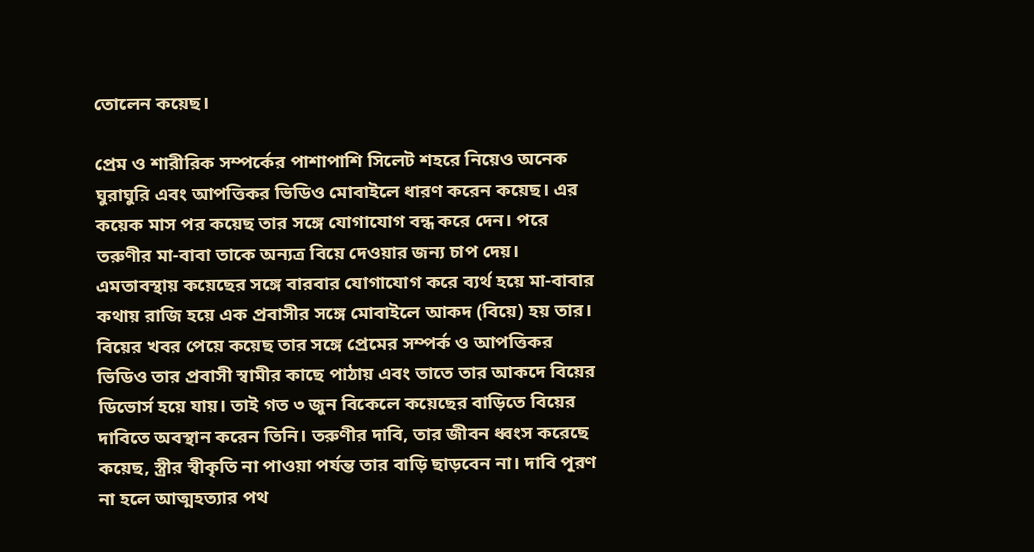তোলেন কয়েছ।

প্রেম ও শারীরিক সম্পর্কের পাশাপাশি সিলেট শহরে নিয়েও অনেক ঘুরাঘুরি এবং আপত্তিকর ভিডিও মোবাইলে ধারণ করেন কয়েছ। এর কয়েক মাস পর কয়েছ তার সঙ্গে যোগাযোগ বন্ধ করে দেন। পরে তরুণীর মা-বাবা তাকে অন্যত্র বিয়ে দেওয়ার জন্য চাপ দেয়। এমতাবস্থায় কয়েছের সঙ্গে বারবার যোগাযোগ করে ব্যর্থ হয়ে মা-বাবার কথায় রাজি হয়ে এক প্রবাসীর সঙ্গে মোবাইলে আকদ (বিয়ে) হয় তার। বিয়ের খবর পেয়ে কয়েছ তার সঙ্গে প্রেমের সম্পর্ক ও আপত্তিকর ভিডিও তার প্রবাসী স্বামীর কাছে পাঠায় এবং তাতে তার আকদে বিয়ের ডিভোর্স হয়ে যায়। তাই গত ৩ জুন বিকেলে কয়েছের বাড়িতে বিয়ের দাবিতে অবস্থান করেন তিনি। তরুণীর দাবি, তার জীবন ধ্বংস করেছে কয়েছ, স্ত্রীর স্বীকৃতি না পাওয়া পর্যন্ত তার বাড়ি ছাড়বেন না। দাবি পূরণ না হলে আত্মহত্যার পথ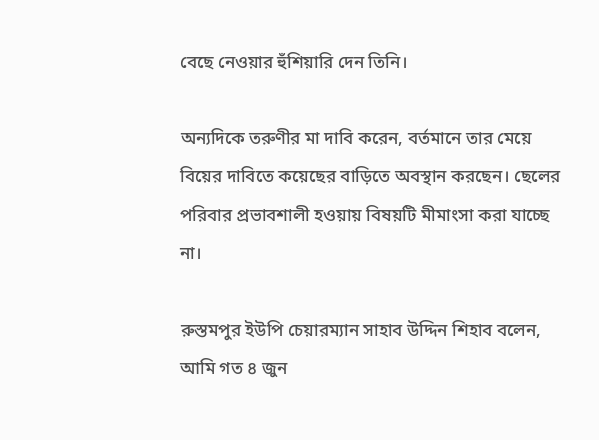বেছে নেওয়ার হুঁশিয়ারি দেন তিনি।

অন্যদিকে তরুণীর মা দাবি করেন, বর্তমানে তার মেয়ে বিয়ের দাবিতে কয়েছের বাড়িতে অবস্থান করছেন। ছেলের পরিবার প্রভাবশালী হওয়ায় বিষয়টি মীমাংসা করা যাচ্ছে না।

রুস্তমপুর ইউপি চেয়ারম্যান সাহাব উদ্দিন শিহাব বলেন, আমি গত ৪ জুন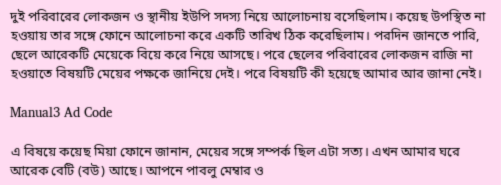দুই পরিবারের লোকজন ও স্থানীয় ইউপি সদস্য নিয়ে আলোচনায় বসেছিলাম। কয়েছ উপস্থিত না হওয়ায় তার সঙ্গে ফোনে আলোচনা করে একটি তারিখ ঠিক করেছিলাম। পরদিন জানতে পারি, ছেলে আরেকটি মেয়েকে বিয়ে করে নিয়ে আসছে। পরে ছেলের পরিবারের লোকজন রাজি না হওয়াতে বিষয়টি মেয়ের পক্ষকে জানিয়ে দেই। পরে বিষয়টি কী হয়েছে আমার আর জানা নেই।

Manual3 Ad Code

এ বিষয়ে কয়েছ মিয়া ফোনে জানান, মেয়ের সঙ্গে সম্পর্ক ছিল এটা সত্য। এখন আমার ঘরে আরেক বেটি (বউ) আছে। আপনে পাবলু মেম্বার ও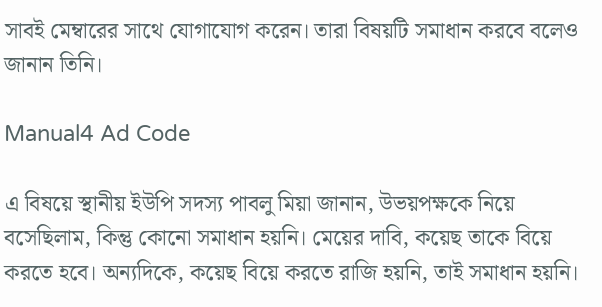সাবই মেম্বারের সাথে যোগাযোগ করেন। তারা বিষয়টি সমাধান করবে বলেও জানান তিনি।

Manual4 Ad Code

এ বিষয়ে স্থানীয় ইউপি সদস্য পাবলু মিয়া জানান, উভয়পক্ষকে নিয়ে বসেছিলাম, কিন্তু কোনো সমাধান হয়নি। মেয়ের দাবি, কয়েছ তাকে বিয়ে করতে হবে। অন্যদিকে, কয়েছ বিয়ে করতে রাজি হয়নি, তাই সমাধান হয়নি।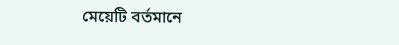মেয়েটি বর্তমানে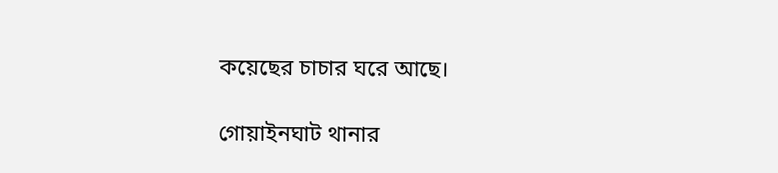কয়েছের চাচার ঘরে আছে।

গোয়াইনঘাট থানার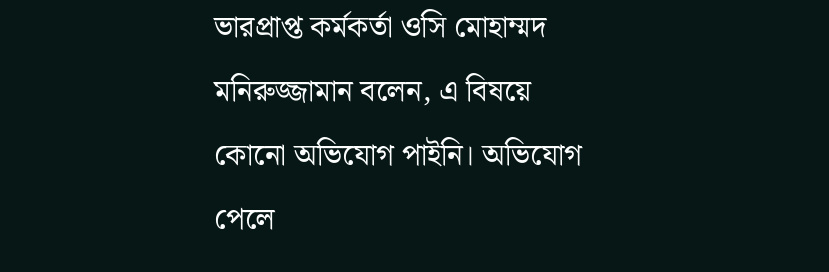ভারপ্রাপ্ত কর্মকর্তা ওসি মোহাম্মদ মনিরুজ্জামান বলেন, এ বিষয়ে কোনো অভিযোগ পাইনি। অভিযোগ পেলে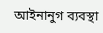আইনানুগ ব্যবস্থা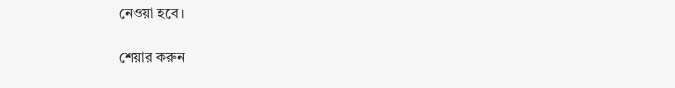নেওয়া হবে।

শেয়ার করুন